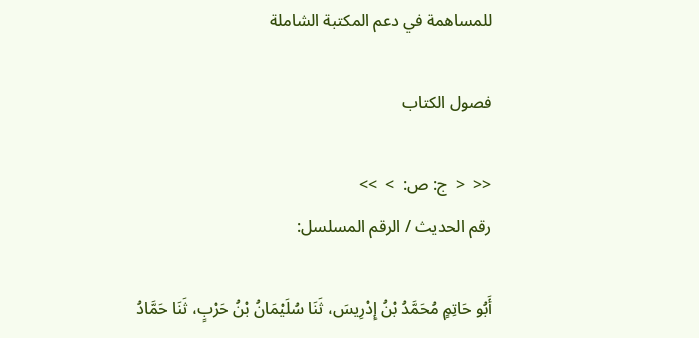للمساهمة في دعم المكتبة الشاملة

فصول الكتاب

<<  <  ج: ص:  >  >>
رقم الحديث / الرقم المسلسل:

أَبُو حَاتِمٍ مُحَمَّدُ بْنُ إِدْرِيسَ، ثَنَا سُلَيْمَانُ بْنُ حَرْبٍ، ثَنَا حَمَّادُ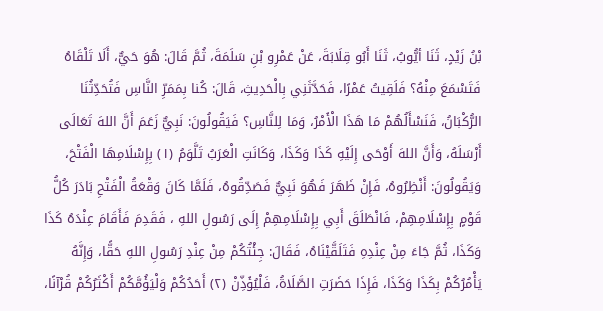بْنُ زَيْدٍ، ثَنَا أيُّوبُ، ثَنَا أَبُو قِلَابَةَ، عَنْ عَمْرِو بْنِ سَلَمَةَ، ثُمَّ قَالَ: هُوَ حَيٌّ، أَلَا تَلْقَاهُ فَتَسْمَعَ مِنْهُ؟ فَلَقِيتُ عَمْرًا، فَحَدَّثَنِي بِالْحَدِيثِ، قَالَ: كُنا بِمَمَرِّ النَّاسِ فَتُحَدِّثُنَا الرُّكْبَانُ، فَنَسْأَلُهُمْ مَا هَذَا الْأَمْرُ، وَمَا لِلنَّاسِ؟ فَيَقُولُونَ: نَبِيٌّ زَعَمَ أَنَّ اللهَ تَعَالَى أَرْسَلَهُ، وَأَنَّ اللهَ أَوْحَى إِلَيْهِ كَذَا وَكَذَا، وَكَانَتِ الْعَرَبُ تَلَّوَمُ (١) بِإِسْلَامِهَا الْفَتْحَ، وَيَقُولُونَ: أَنْظِرُوهُ، فَإِنْ ظَهَرَ فَهُوَ نَبِيٌّ فَصَدِّقُوهُ، فَلَمَّا كَانَ وَقْعَةُ الْفَتْحِ بَادَرَ كُلُّ قَوْمٍ بِإِسْلَامِهِمْ، فَانْطَلَقَ أَبِي بِإِسْلَامِهِمْ إِلَى رَسُولِ اللهِ ، فَقَدِمَ فَأَقَامَ عِنْدَهُ كَذَا وَكَذَا، ثُمَّ جَاءَ مِنْ عِنْدِهِ فَتَلَقَّيْنَاهُ، فَقَالَ: جِئْتُكُمْ مِنْ عِنْدِ رَسُولِ اللهِ حَقًّا، وَإِنَّهُ يَأْمُرُكُمْ بِكَذَا وَكَذَا، فَإِذَا حَضَرَتِ الصَّلَاةُ، فَلْيُؤَذِّنْ (٢) أَحَدُكُمْ وَلْيَؤُمَّكُمْ أَكْثَرُكُمْ قُرْآنًا،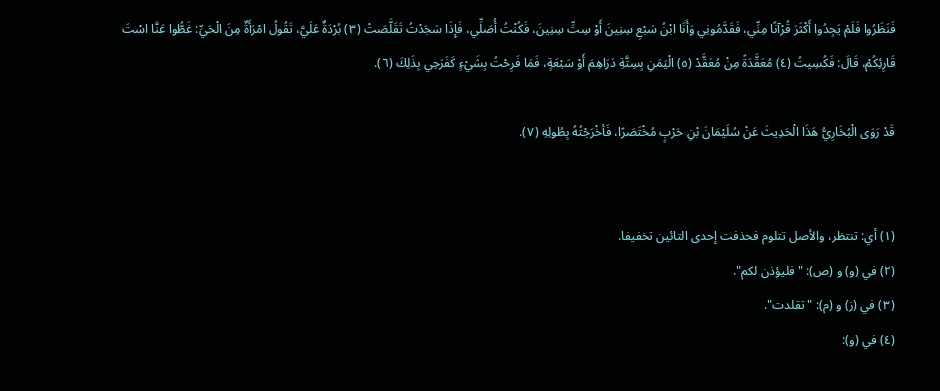فَنَظَرُوا فَلَمْ يَجِدُوا أَكْثَرَ قُرْآنًا مِنِّي، فَقَدَّمُونِي وَأَنَا ابْنُ سَبْعِ سِنِينَ أَوْ سِتِّ سِنِينَ، فَكُنْتُ أُصَلِّي، فَإِذَا سَجَدْتُ تَقَلَّصَتْ (٣) بُرْدَةٌ عَلَيَّ، تَقُولُ امْرَأَةٌ مِنَ الْحَيِّ: غَطُّوا عَنَّا اسْتَ قَارِئِكُمْ، قَالَ: فَكُسِيتُ (٤) مُعَقَّدَةً مِنْ مُعَقَّدْ (٥) الْيَمَنِ بِسِتَّةِ دَرَاهِمَ أَوْ سَبْعَةٍ، فَمَا فَرِحْتُ بِشَيْءٍ كَفَرَحِي بِذَلِكَ (٦).

قَدْ رَوَى الْبُخَارِيُّ هَذَا الْحَدِيثَ عَنْ سُلَيْمَانَ بْنِ حَرْبٍ مُخْتَصَرًا، فَأخْرَجْتُهُ بِطُولِهِ (٧).


(١) أي: تنتظر، والأصل تتلوم فحذفت إحدى التائين تخفيفا.
(٢) في (و) و (ص): "فليؤذن لكم".
(٣) في (ز) و (م): "تقلدت".
(٤) في (و):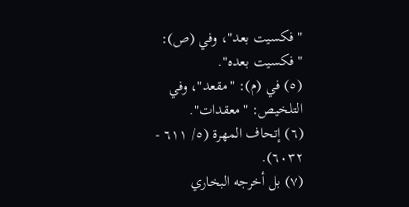"فكسيت بعد"، وفي (ص): "فكسيت بعده".
(٥) في (م): "مقعد"، وفي التلخيص: "معقدات".
(٦) إتحاف المهرة (٥/ ٦١١ - ٦٠٣٢).
(٧) بل أخرجه البخاري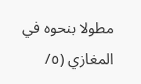مطولا بنحوه في المغازي (٥/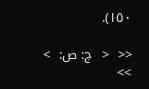١٥٠).

<<  <  ج: ص:  >  >>